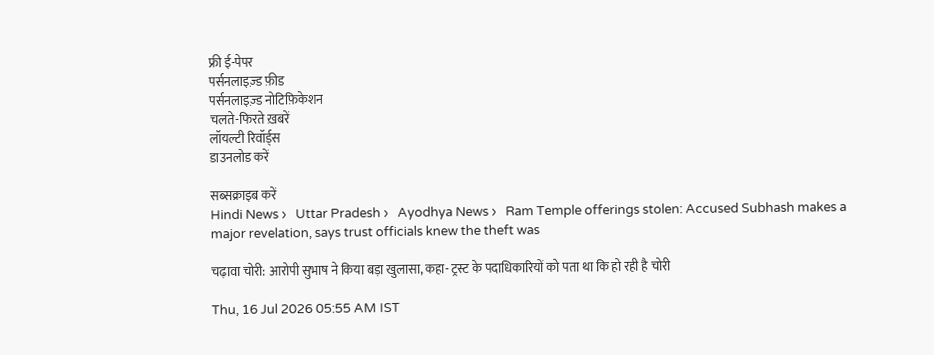फ्री ई-पेपर
पर्सनलाइज़्ड फ़ीड
पर्सनलाइज़्ड नोटिफ़िकेशन
चलते-फिरते ख़बरें
लॉयल्टी रिवॉर्ड्स
डाउनलोड करें

सब्सक्राइब करें
Hindi News ›   Uttar Pradesh ›   Ayodhya News ›   Ram Temple offerings stolen: Accused Subhash makes a major revelation, says trust officials knew the theft was

चढ़ावा चोरी: आरोपी सुभाष ने किया बड़ा खुलासा, कहा- ट्रस्ट के पदाधिकारियों को पता था कि हो रही है चोरी

Thu, 16 Jul 2026 05:55 AM IST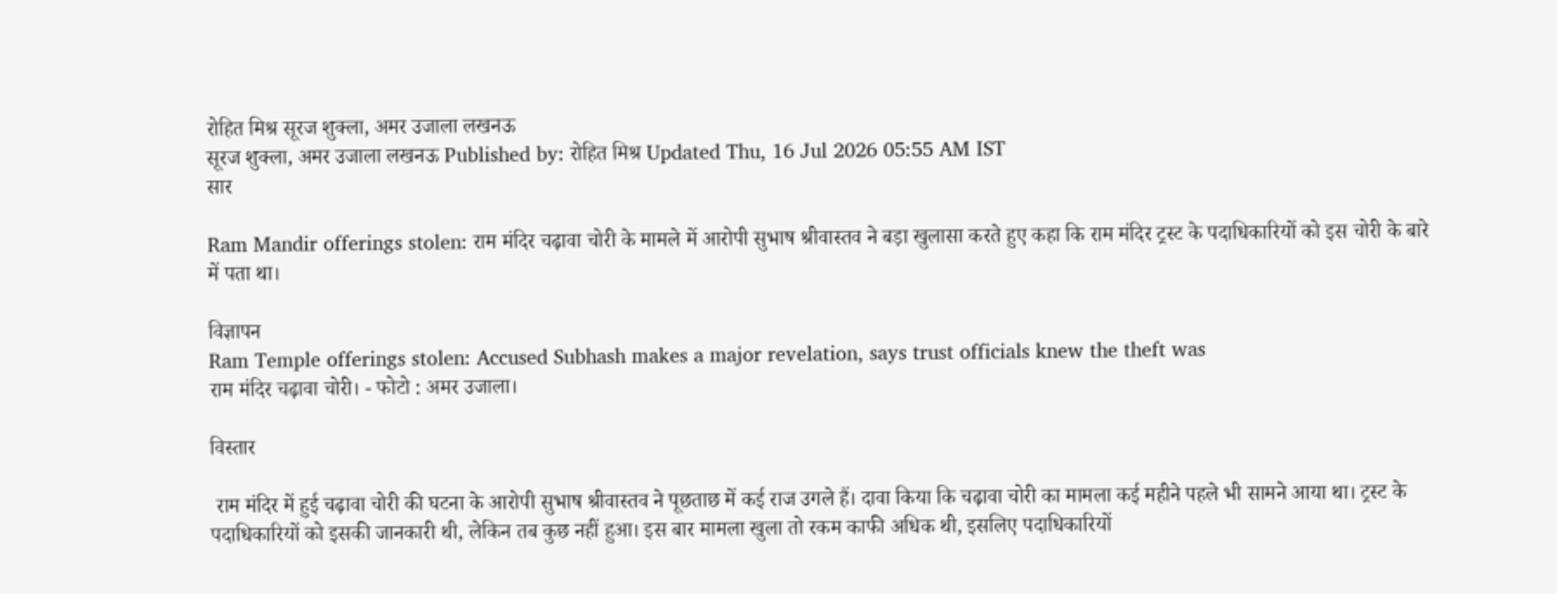रोहित मिश्र सूरज शुक्ला, अमर उजाला लखनऊ
सूरज शुक्ला, अमर उजाला लखनऊ Published by: रोहित मिश्र Updated Thu, 16 Jul 2026 05:55 AM IST
सार

Ram Mandir offerings stolen: राम मंदिर चढ़ावा चोरी के मामले में आरोपी सुभाष श्रीवास्तव ने बड़ा खुलासा करते हुए कहा कि राम मंदिर ट्रस्ट के पदाधिकारियों को इस चोरी के बारे में पता था।

विज्ञापन
Ram Temple offerings stolen: Accused Subhash makes a major revelation, says trust officials knew the theft was
राम मंदिर चढ़ावा चोरी। - फोटो : अमर उजाला।

विस्तार

 राम मंदिर में हुई चढ़ावा चोरी की घटना के आरोपी सुभाष श्रीवास्तव ने पूछताछ में कई राज उगले हैं। दावा किया कि चढ़ावा चोरी का मामला कई महीने पहले भी सामने आया था। ट्रस्ट के पदाधिकारियों को इसकी जानकारी थी, लेकिन तब कुछ नहीं हुआ। इस बार मामला खुला तो रकम काफी अधिक थी, इसलिए पदाधिकारियों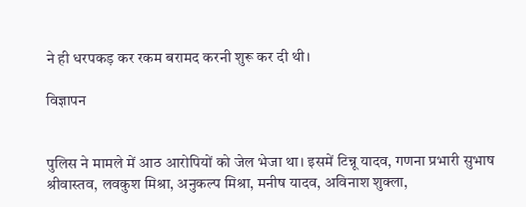ने ही धरपकड़ कर रकम बरामद करनी शुरू कर दी थी।

विज्ञापन


पुलिस ने मामले में आठ आरोपियों को जेल भेजा था। इसमें टिन्नू यादव, गणना प्रभारी सुभाष श्रीवास्तव, लवकुश मिश्रा, अनुकल्प मिश्रा, मनीष यादव, अविनाश शुक्ला,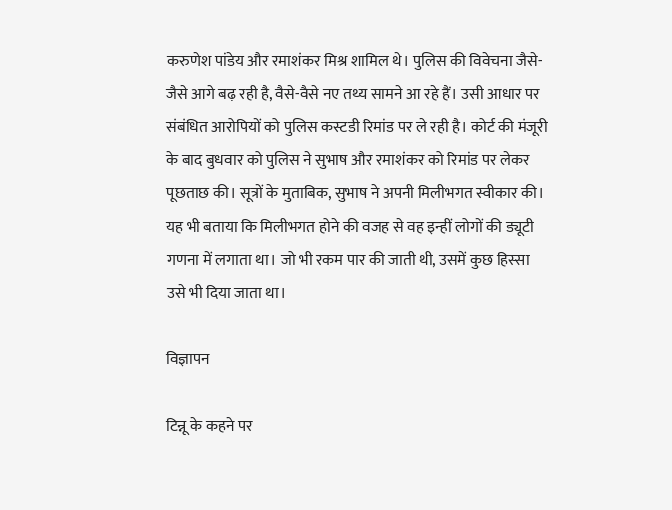करुणेश पांडेय और रमाशंकर मिश्र शामिल थे। पुलिस की विवेचना जैसे-जैसे आगे बढ़ रही है, वैसे-वैसे नए तथ्य सामने आ रहे हैं। उसी आधार पर संबंधित आरोपियों को पुलिस कस्टडी रिमांड पर ले रही है। कोर्ट की मंजूरी के बाद बुधवार को पुलिस ने सुभाष और रमाशंकर को रिमांड पर लेकर पूछताछ की। सूत्रों के मुताबिक, सुभाष ने अपनी मिलीभगत स्वीकार की। यह भी बताया कि मिलीभगत होने की वजह से वह इन्हीं लोगों की ड्यूटी गणना में लगाता था। जो भी रकम पार की जाती थी, उसमें कुछ हिस्सा उसे भी दिया जाता था।

विज्ञापन

टिन्नू के कहने पर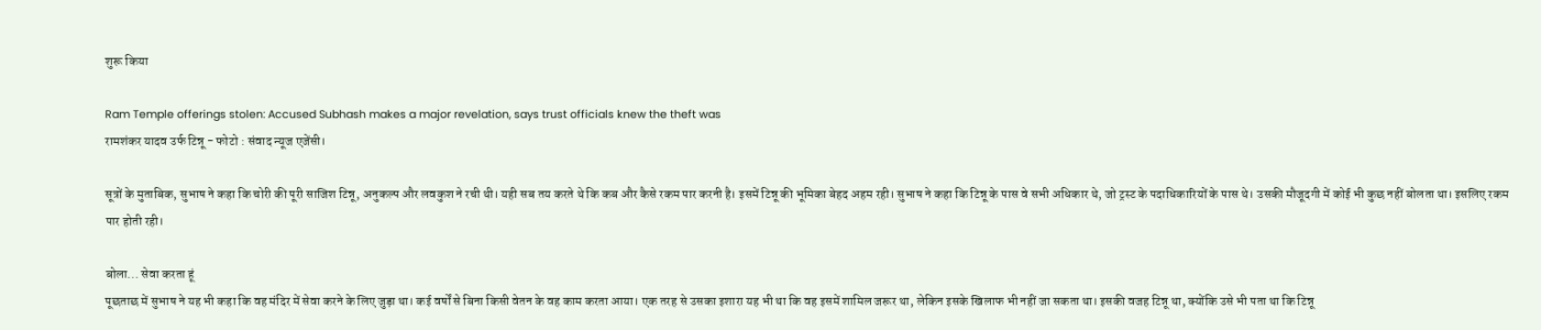शुरू किया

Ram Temple offerings stolen: Accused Subhash makes a major revelation, says trust officials knew the theft was
रामशंकर यादव उर्फ टिन्नू - फोटो : संवाद न्यूज एजेंसी।

सूत्रों के मुताबिक, सुभाष ने कहा कि चोरी की पूरी साजिश टिन्नू, अनुकल्प और लवकुश ने रची थी। यही सब तय करते थे कि कब और कैसे रकम पार करनी है। इसमें टिन्नू की भूमिका बेहद अहम रही। सुभाष ने कहा कि टिन्नू के पास वे सभी अधिकार थे, जो ट्रस्ट के पदाधिकारियों के पास थे। उसकी मौजूदगी में कोई भी कुछ नहीं बोलता था। इसलिए रकम पार होती रही।

बोला... सेवा करता हूं
पूछताछ में सुभाष ने यह भी कहा कि वह मंदिर में सेवा करने के लिए जुड़ा था। कई वर्षों से बिना किसी वेतन के वह काम करता आया। एक तरह से उसका इशारा यह भी था कि वह इसमें शामिल जरूर था, लेकिन इसके खिलाफ भी नहीं जा सकता था। इसकी वजह टिन्नू था, क्योंकि उसे भी पता था कि टिन्नू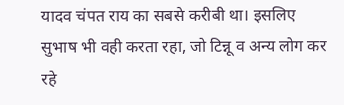यादव चंपत राय का सबसे करीबी था। इसलिए सुभाष भी वही करता रहा, जो टिन्नू व अन्य लोग कर रहे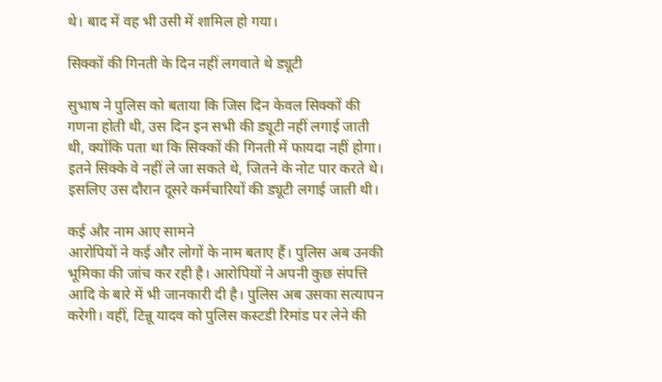थे। बाद में वह भी उसी में शामिल हो गया।

सिक्कों की गिनती के दिन नहीं लगवाते थे ड्यूटी

सुभाष ने पुलिस को बताया कि जिस दिन केवल सिक्कों की गणना होती थी, उस दिन इन सभी की ड्यूटी नहीं लगाई जाती थी, क्योंकि पता था कि सिक्कों की गिनती में फायदा नहीं होगा। इतने सिक्के वे नहीं ले जा सकते थे, जितने के नोट पार करते थे। इसलिए उस दौरान दूसरे कर्मचारियों की ड्यूटी लगाई जाती थी।

कई और नाम आए सामने
आरोपियों ने कई और लोगों के नाम बताए हैं। पुलिस अब उनकी भूमिका की जांच कर रही है। आरोपियों ने अपनी कुछ संपत्ति आदि के बारे में भी जानकारी दी है। पुलिस अब उसका सत्यापन करेगी। वहीं, टिन्नू यादव को पुलिस कस्टडी रिमांड पर लेने की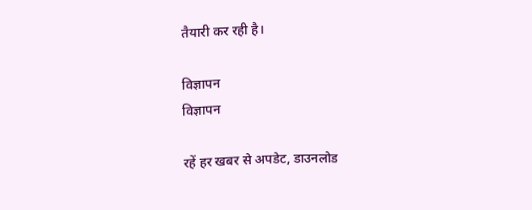तैयारी कर रही है।

विज्ञापन
विज्ञापन

रहें हर खबर से अपडेट, डाउनलोड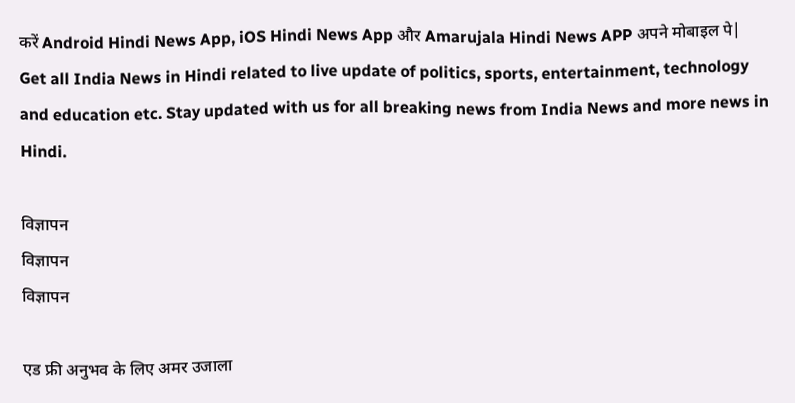करें Android Hindi News App, iOS Hindi News App और Amarujala Hindi News APP अपने मोबाइल पे|
Get all India News in Hindi related to live update of politics, sports, entertainment, technology and education etc. Stay updated with us for all breaking news from India News and more news in Hindi.

विज्ञापन
विज्ञापन
विज्ञापन

एड फ्री अनुभव के लिए अमर उजाला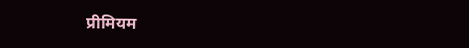प्रीमियम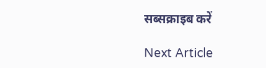सब्सक्राइब करें

Next Article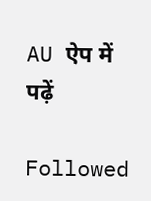AU ऐप में पढ़ें

Followed